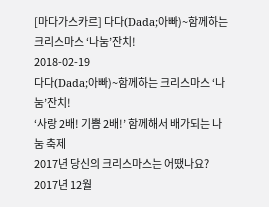[마다가스카르] 다다(Dada;아빠)~함께하는 크리스마스 ‘나눔’잔치!
2018-02-19
다다(Dada;아빠)~함께하는 크리스마스 ‘나눔’잔치!
‘사랑 2배! 기쁨 2배!’ 함께해서 배가되는 나눔 축제
2017년 당신의 크리스마스는 어땠나요?
2017년 12월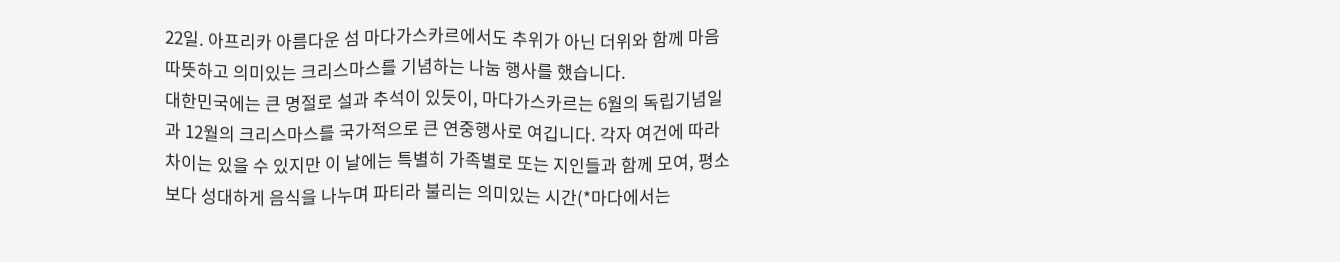22일. 아프리카 아름다운 섬 마다가스카르에서도 추위가 아닌 더위와 함께 마음 따뜻하고 의미있는 크리스마스를 기념하는 나눔 행사를 했습니다.
대한민국에는 큰 명절로 설과 추석이 있듯이, 마다가스카르는 6월의 독립기념일과 12월의 크리스마스를 국가적으로 큰 연중행사로 여깁니다. 각자 여건에 따라 차이는 있을 수 있지만 이 날에는 특별히 가족별로 또는 지인들과 함께 모여, 평소보다 성대하게 음식을 나누며 파티라 불리는 의미있는 시간(*마다에서는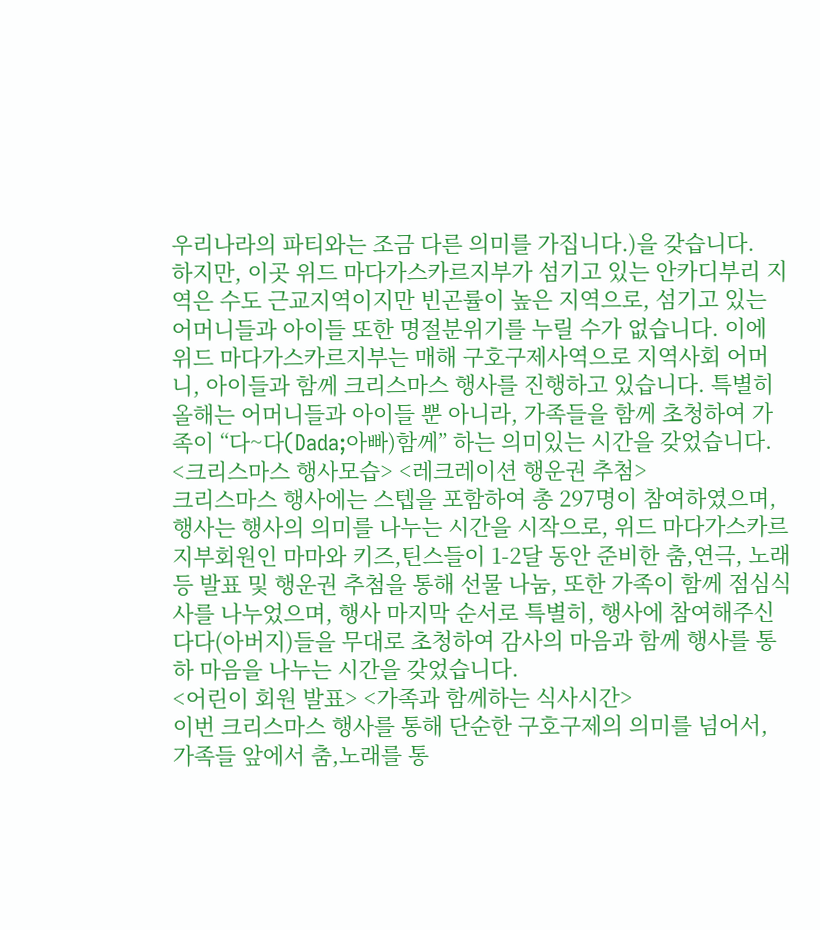우리나라의 파티와는 조금 다른 의미를 가집니다.)을 갖습니다.
하지만, 이곳 위드 마다가스카르지부가 섬기고 있는 안카디부리 지역은 수도 근교지역이지만 빈곤률이 높은 지역으로, 섬기고 있는 어머니들과 아이들 또한 명절분위기를 누릴 수가 없습니다. 이에 위드 마다가스카르지부는 매해 구호구제사역으로 지역사회 어머니, 아이들과 함께 크리스마스 행사를 진행하고 있습니다. 특별히 올해는 어머니들과 아이들 뿐 아니라, 가족들을 함께 초청하여 가족이 “다~다(Dada;아빠)함께” 하는 의미있는 시간을 갖었습니다.
<크리스마스 행사모습> <레크레이션 행운권 추첨>
크리스마스 행사에는 스텝을 포함하여 총 297명이 참여하였으며, 행사는 행사의 의미를 나누는 시간을 시작으로, 위드 마다가스카르 지부회원인 마마와 키즈,틴스들이 1-2달 동안 준비한 춤,연극, 노래 등 발표 및 행운권 추첨을 통해 선물 나눔, 또한 가족이 함께 점심식사를 나누었으며, 행사 마지막 순서로 특별히, 행사에 참여해주신 다다(아버지)들을 무대로 초청하여 감사의 마음과 함께 행사를 통하 마음을 나누는 시간을 갖었습니다.
<어린이 회원 발표> <가족과 함께하는 식사시간>
이번 크리스마스 행사를 통해 단순한 구호구제의 의미를 넘어서, 가족들 앞에서 춤,노래를 통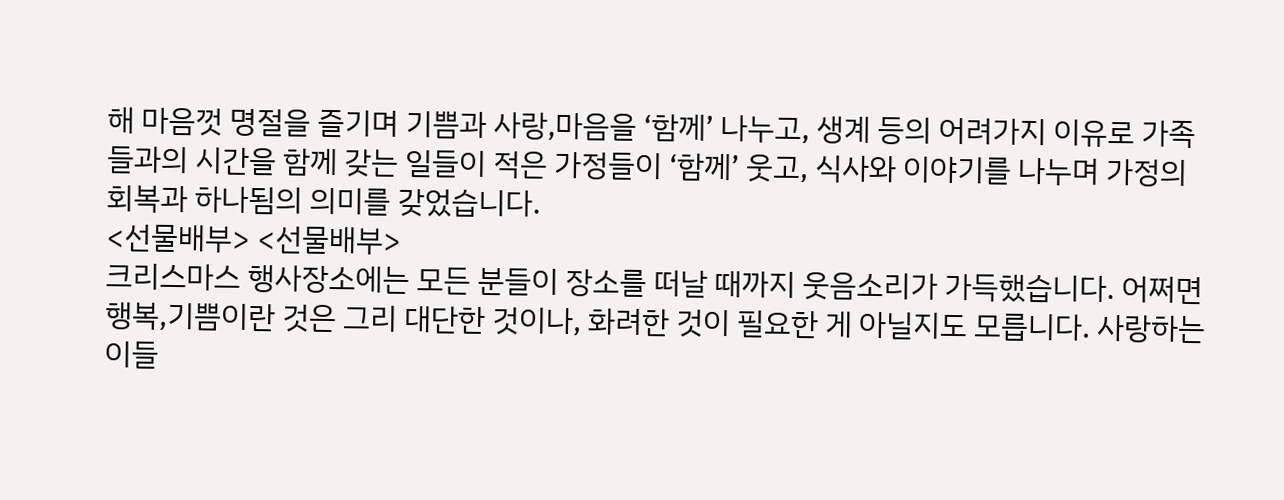해 마음껏 명절을 즐기며 기쁨과 사랑,마음을 ‘함께’ 나누고, 생계 등의 어려가지 이유로 가족들과의 시간을 함께 갖는 일들이 적은 가정들이 ‘함께’ 웃고, 식사와 이야기를 나누며 가정의 회복과 하나됨의 의미를 갖었습니다.
<선물배부> <선물배부>
크리스마스 행사장소에는 모든 분들이 장소를 떠날 때까지 웃음소리가 가득했습니다. 어쩌면 행복,기쁨이란 것은 그리 대단한 것이나, 화려한 것이 필요한 게 아닐지도 모릅니다. 사랑하는 이들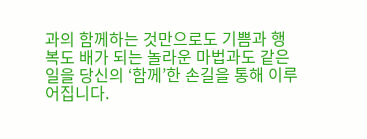과의 함께하는 것만으로도 기쁨과 행복도 배가 되는 놀라운 마법과도 같은 일을 당신의 ‘함께’한 손길을 통해 이루어집니다.